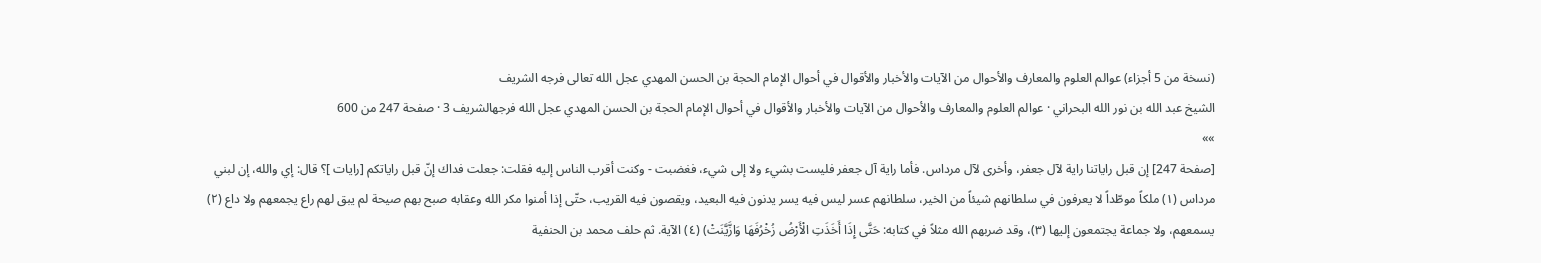(نسخة من 5 أجزاء) عوالم العلوم والمعارف والأحوال من الآيات والأخبار والأقوال في أحوال الإمام الحجة بن الحسن المهدي عجل الله تعالى فرجه الشريف
الشيخ عبد الله بن نور الله البحراني · عوالم العلوم والمعارف والأحوال من الآيات والأخبار والأقوال في أحوال الإمام الحجة بن الحسن المهدي عجل الله فرجهالشريف 3 · صفحة 247 من 600
»»
[صفحة 247] إن قبل راياتنا راية لآل جعفر، وأخرى لآل مرداس. فأما راية آل جعفر فليست بشيء ولا إلى شيء، فغضبت - وكنت أقرب الناس إليه فقلت: جعلت فداك إنّ قبل راياتكم [رايات ]؟ قال: إي والله، إن لبني مرداس (۱) ملكاً موطّداً لا يعرفون في سلطانهم شيئاً من الخير، سلطانهم عسر ليس فيه يسر يدنون فيه البعيد، ويقصون فيه القريب، حتّى إذا أمنوا مكر الله وعقابه صبح بهم صيحة لم يبق لهم راع يجمعهم ولا داع (۲) يسمعهم، ولا جماعة يجتمعون إليها (۳)، وقد ضربهم الله مثلاً في كتابه: حَتَّى إِذَا أَخَذَتِ الْأَرْضُ زُخْرُفَهَا وَازَّيَّنَتْ) (٤) الآية. ثم حلف محمد بن الحنفية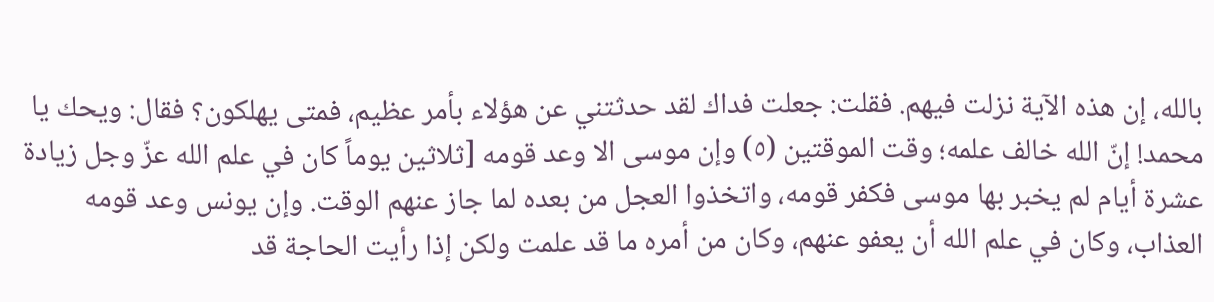بالله، إن هذه الآية نزلت فيهم. فقلت: جعلت فداك لقد حدثتني عن هؤلاء بأمر عظيم، فمتى يهلكون؟ فقال: ويحك يا محمد! إنّ الله خالف علمه؛ وقت الموقتين (٥) وإن موسى الا وعد قومه [ثلاثين يوماً كان في علم الله عزّ وجل زيادة عشرة أيام لم يخبر بها موسى فكفر قومه، واتخذوا العجل من بعده لما جاز عنهم الوقت. وإن يونس وعد قومه العذاب، وكان في علم الله أن يعفو عنهم، وكان من أمره ما قد علمت ولكن إذا رأيت الحاجة قد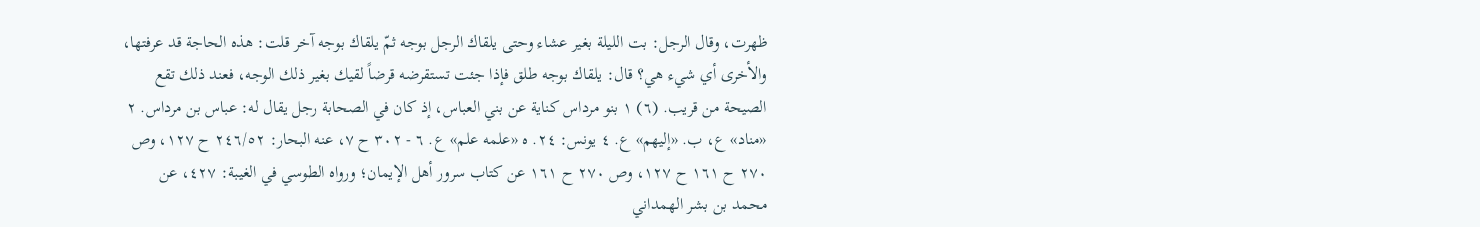ظهرت، وقال الرجل: بت الليلة بغير عشاء وحتى يلقاك الرجل بوجه ثمّ يلقاك بوجه آخر قلت: هذه الحاجة قد عرفتها، والأخرى أي شيء هي؟ قال: يلقاك بوجه طلق فإذا جئت تستقرضه قرضاً لقيك بغير ذلك الوجه، فعند ذلك تقع الصيحة من قريب. (٦) ۱ بنو مرداس كناية عن بني العباس، إذ كان في الصحابة رجل يقال له: عباس بن مرداس. ۲ «مناد» ع، ب. «إليهم» ع. ٤ يونس: ٢٤. ه «علمه علم» ع. ٦ - ٣٠٢ ح ٧، عنه البحار: ٢٤٦/٥٢ ح ١٢٧، وص ٢٧٠ ح ١٦١ ح ١٢٧، وص ٢٧٠ ح ١٦١ عن كتاب سرور أهل الإيمان؛ ورواه الطوسي في الغيبة: ٤٢٧، عن محمد بن بشر الهمداني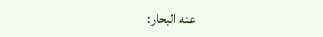عنه البحار: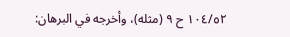١٠٤/٥٢ ح ۹ (مثله)، وأخرجه في البرهان: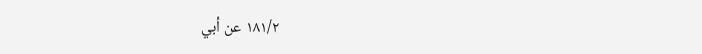١٨١/٢ عن أبي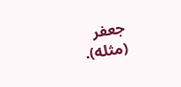جعفر (مثله).